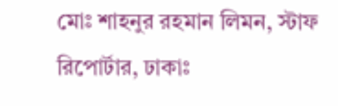মোঃ শাহনুর রহমান লিমন, স্টাফ রিপোর্টার, ঢাকাঃ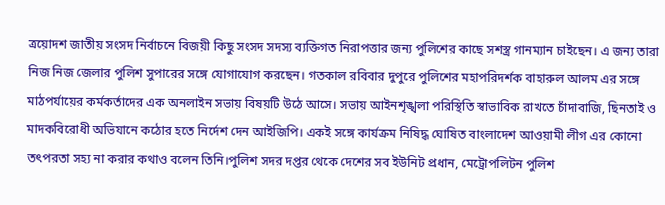ত্রয়োদশ জাতীয় সংসদ নির্বাচনে বিজয়ী কিছু সংসদ সদস্য ব্যক্তিগত নিরাপত্তার জন্য পুলিশের কাছে সশস্ত্র গানম্যান চাইছেন। এ জন্য তারা নিজ নিজ জেলার পুলিশ সুপারের সঙ্গে যোগাযোগ করছেন। গতকাল রবিবার দুপুরে পুলিশের মহাপরিদর্শক বাহারুল আলম এর সঙ্গে মাঠপর্যায়ের কর্মকর্তাদের এক অনলাইন সভায় বিষয়টি উঠে আসে। সভায় আইনশৃঙ্খলা পরিস্থিতি স্বাভাবিক রাখতে চাঁদাবাজি, ছিনতাই ও মাদকবিরোধী অভিযানে কঠোর হতে নির্দেশ দেন আইজিপি। একই সঙ্গে কার্যক্রম নিষিদ্ধ ঘোষিত বাংলাদেশ আওয়ামী লীগ এর কোনো তৎপরতা সহ্য না করার কথাও বলেন তিনি।পুলিশ সদর দপ্তর থেকে দেশের সব ইউনিট প্রধান, মেট্রোপলিটন পুলিশ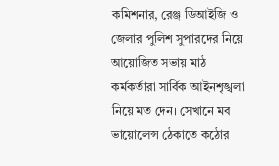কমিশনার, রেঞ্জ ডিআইজি ও জেলার পুলিশ সুপারদের নিয়ে আয়োজিত সভায় মাঠ কর্মকর্তারা সার্বিক আইনশৃঙ্খলা নিয়ে মত দেন। সেখানে মব ভায়োলেন্স ঠেকাতে কঠোর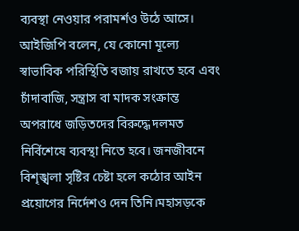ব্যবস্থা নেওয়ার পরামর্শও উঠে আসে।
আইজিপি বলেন, যে কোনো মূল্যে স্বাভাবিক পরিস্থিতি বজায় রাখতে হবে এবং চাঁদাবাজি, সন্ত্রাস বা মাদক সংক্রান্ত অপরাধে জড়িতদের বিরুদ্ধে দলমত নির্বিশেষে ব্যবস্থা নিতে হবে। জনজীবনে বিশৃঙ্খলা সৃষ্টির চেষ্টা হলে কঠোর আইন প্রয়োগের নির্দেশও দেন তিনি।মহাসড়কে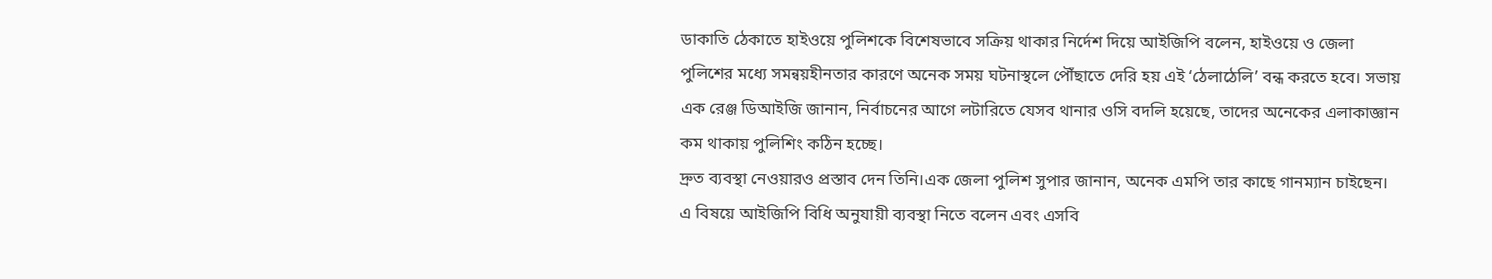ডাকাতি ঠেকাতে হাইওয়ে পুলিশকে বিশেষভাবে সক্রিয় থাকার নির্দেশ দিয়ে আইজিপি বলেন, হাইওয়ে ও জেলা পুলিশের মধ্যে সমন্বয়হীনতার কারণে অনেক সময় ঘটনাস্থলে পৌঁছাতে দেরি হয় এই ‘ঠেলাঠেলি’ বন্ধ করতে হবে। সভায় এক রেঞ্জ ডিআইজি জানান, নির্বাচনের আগে লটারিতে যেসব থানার ওসি বদলি হয়েছে, তাদের অনেকের এলাকাজ্ঞান কম থাকায় পুলিশিং কঠিন হচ্ছে।
দ্রুত ব্যবস্থা নেওয়ারও প্রস্তাব দেন তিনি।এক জেলা পুলিশ সুপার জানান, অনেক এমপি তার কাছে গানম্যান চাইছেন। এ বিষয়ে আইজিপি বিধি অনুযায়ী ব্যবস্থা নিতে বলেন এবং এসবি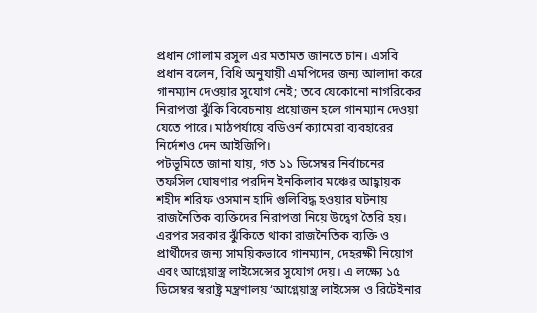প্রধান গোলাম রসুল এর মতামত জানতে চান। এসবি প্রধান বলেন, বিধি অনুযায়ী এমপিদের জন্য আলাদা করে গানম্যান দেওয়ার সুযোগ নেই; তবে যেকোনো নাগরিকের নিরাপত্তা ঝুঁকি বিবেচনায় প্রয়োজন হলে গানম্যান দেওয়া যেতে পারে। মাঠপর্যায়ে বডিওর্ন ক্যামেরা ব্যবহারের নির্দেশও দেন আইজিপি।
পটভূমিতে জানা যায়, গত ১১ ডিসেম্বর নির্বাচনের তফসিল ঘোষণার পরদিন ইনকিলাব মঞ্চের আহ্বায়ক শহীদ শরিফ ওসমান হাদি গুলিবিদ্ধ হওয়ার ঘটনায় রাজনৈতিক ব্যক্তিদের নিরাপত্তা নিয়ে উদ্বেগ তৈরি হয়। এরপর সরকার ঝুঁকিতে থাকা রাজনৈতিক ব্যক্তি ও প্রার্থীদের জন্য সাময়িকভাবে গানম্যান, দেহরক্ষী নিয়োগ এবং আগ্নেয়াস্ত্র লাইসেন্সের সুযোগ দেয়। এ লক্ষ্যে ১৫ ডিসেম্বর স্বরাষ্ট্র মন্ত্রণালয় ‘আগ্নেয়াস্ত্র লাইসেন্স ও রিটেইনার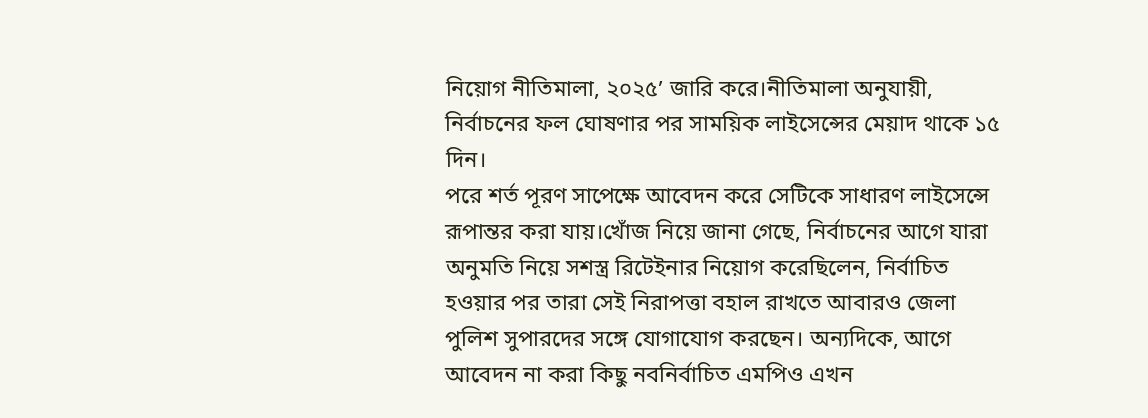নিয়োগ নীতিমালা, ২০২৫’ জারি করে।নীতিমালা অনুযায়ী, নির্বাচনের ফল ঘোষণার পর সাময়িক লাইসেন্সের মেয়াদ থাকে ১৫ দিন।
পরে শর্ত পূরণ সাপেক্ষে আবেদন করে সেটিকে সাধারণ লাইসেন্সে রূপান্তর করা যায়।খোঁজ নিয়ে জানা গেছে, নির্বাচনের আগে যারা অনুমতি নিয়ে সশস্ত্র রিটেইনার নিয়োগ করেছিলেন, নির্বাচিত হওয়ার পর তারা সেই নিরাপত্তা বহাল রাখতে আবারও জেলা পুলিশ সুপারদের সঙ্গে যোগাযোগ করছেন। অন্যদিকে, আগে আবেদন না করা কিছু নবনির্বাচিত এমপিও এখন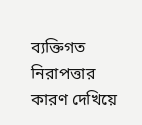ব্যক্তিগত নিরাপত্তার কারণ দেখিয়ে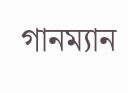গানম্যান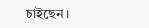চাইছেন।